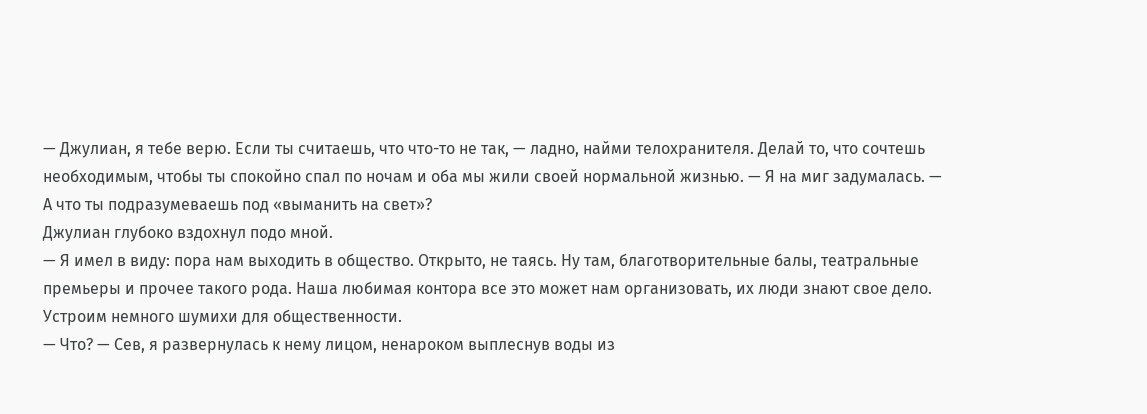— Джулиан, я тебе верю. Если ты считаешь, что что-то не так, — ладно, найми телохранителя. Делай то, что сочтешь необходимым, чтобы ты спокойно спал по ночам и оба мы жили своей нормальной жизнью. — Я на миг задумалась. — А что ты подразумеваешь под «выманить на свет»?
Джулиан глубоко вздохнул подо мной.
— Я имел в виду: пора нам выходить в общество. Открыто, не таясь. Ну там, благотворительные балы, театральные премьеры и прочее такого рода. Наша любимая контора все это может нам организовать, их люди знают свое дело. Устроим немного шумихи для общественности.
— Что? — Сев, я развернулась к нему лицом, ненароком выплеснув воды из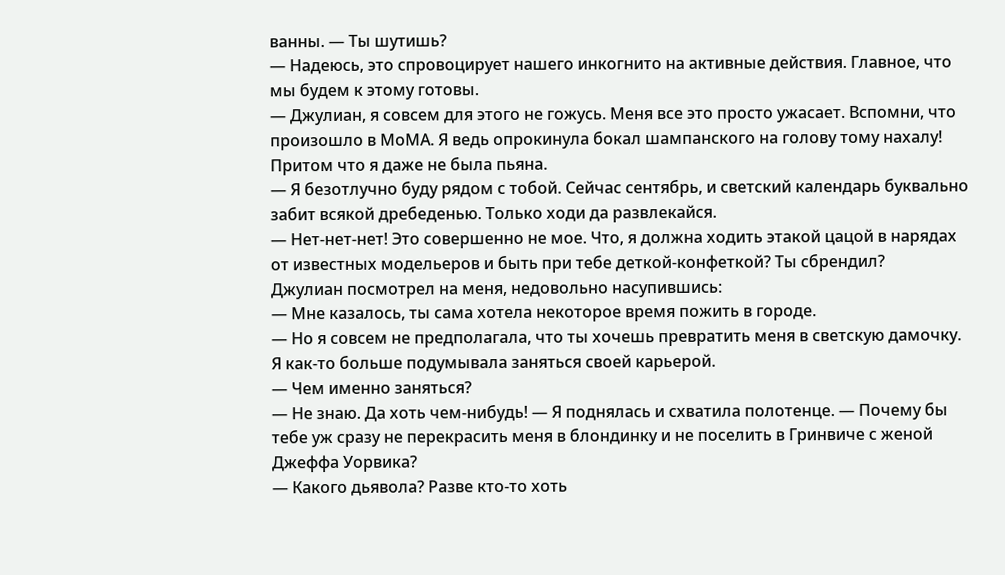ванны. — Ты шутишь?
— Надеюсь, это спровоцирует нашего инкогнито на активные действия. Главное, что мы будем к этому готовы.
— Джулиан, я совсем для этого не гожусь. Меня все это просто ужасает. Вспомни, что произошло в МоМА. Я ведь опрокинула бокал шампанского на голову тому нахалу! Притом что я даже не была пьяна.
— Я безотлучно буду рядом с тобой. Сейчас сентябрь, и светский календарь буквально забит всякой дребеденью. Только ходи да развлекайся.
— Нет-нет-нет! Это совершенно не мое. Что, я должна ходить этакой цацой в нарядах от известных модельеров и быть при тебе деткой-конфеткой? Ты сбрендил?
Джулиан посмотрел на меня, недовольно насупившись:
— Мне казалось, ты сама хотела некоторое время пожить в городе.
— Но я совсем не предполагала, что ты хочешь превратить меня в светскую дамочку. Я как-то больше подумывала заняться своей карьерой.
— Чем именно заняться?
— Не знаю. Да хоть чем-нибудь! — Я поднялась и схватила полотенце. — Почему бы тебе уж сразу не перекрасить меня в блондинку и не поселить в Гринвиче с женой Джеффа Уорвика?
— Какого дьявола? Разве кто-то хоть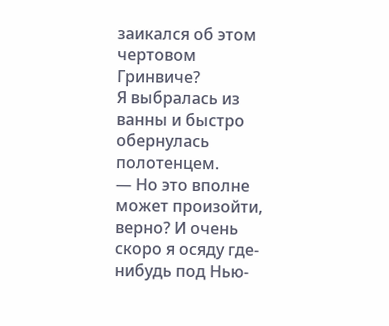заикался об этом чертовом Гринвиче?
Я выбралась из ванны и быстро обернулась полотенцем.
— Но это вполне может произойти, верно? И очень скоро я осяду где-нибудь под Нью-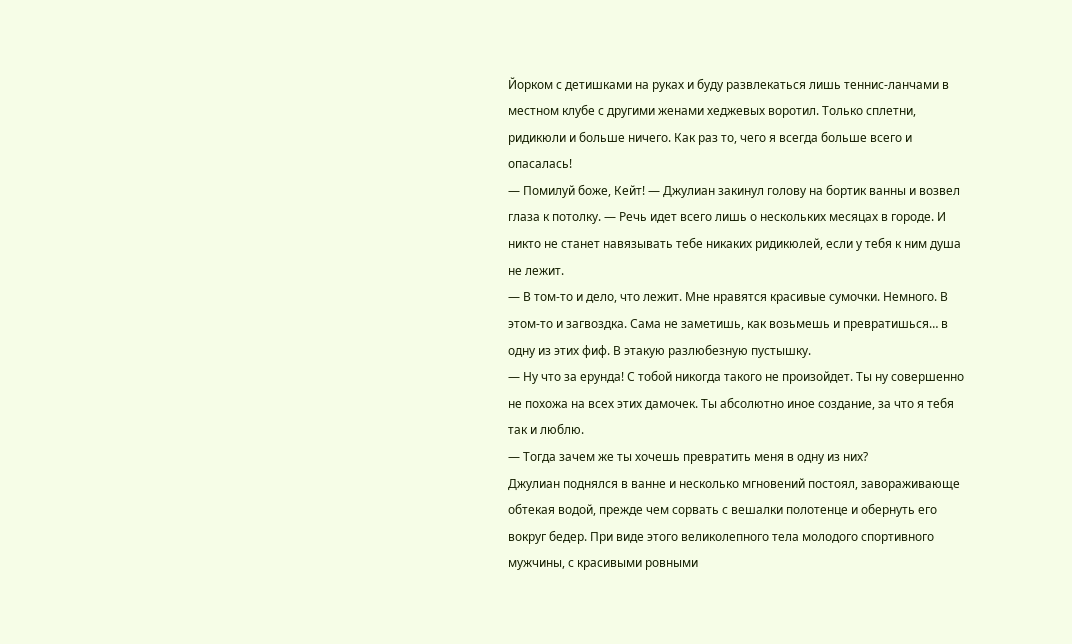Йорком с детишками на руках и буду развлекаться лишь теннис-ланчами в местном клубе с другими женами хеджевых воротил. Только сплетни, ридикюли и больше ничего. Как раз то, чего я всегда больше всего и опасалась!
— Помилуй боже, Кейт! — Джулиан закинул голову на бортик ванны и возвел глаза к потолку. — Речь идет всего лишь о нескольких месяцах в городе. И никто не станет навязывать тебе никаких ридикюлей, если у тебя к ним душа не лежит.
— В том-то и дело, что лежит. Мне нравятся красивые сумочки. Немного. В этом-то и загвоздка. Сама не заметишь, как возьмешь и превратишься… в одну из этих фиф. В этакую разлюбезную пустышку.
— Ну что за ерунда! С тобой никогда такого не произойдет. Ты ну совершенно не похожа на всех этих дамочек. Ты абсолютно иное создание, за что я тебя так и люблю.
— Тогда зачем же ты хочешь превратить меня в одну из них?
Джулиан поднялся в ванне и несколько мгновений постоял, завораживающе обтекая водой, прежде чем сорвать с вешалки полотенце и обернуть его вокруг бедер. При виде этого великолепного тела молодого спортивного мужчины, с красивыми ровными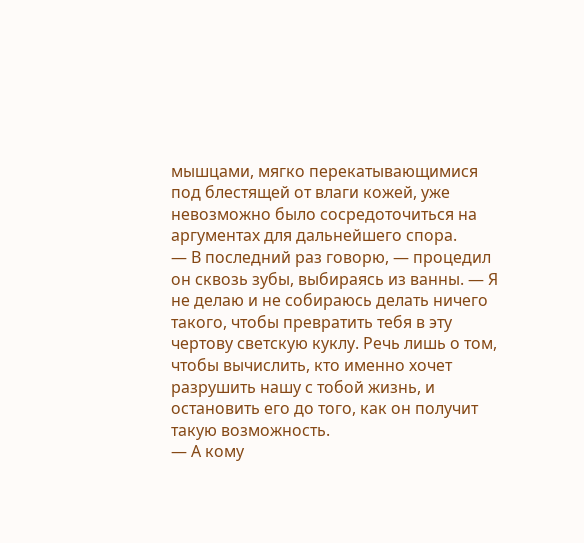мышцами, мягко перекатывающимися под блестящей от влаги кожей, уже невозможно было сосредоточиться на аргументах для дальнейшего спора.
— В последний раз говорю, — процедил он сквозь зубы, выбираясь из ванны. — Я не делаю и не собираюсь делать ничего такого, чтобы превратить тебя в эту чертову светскую куклу. Речь лишь о том, чтобы вычислить, кто именно хочет разрушить нашу с тобой жизнь, и остановить его до того, как он получит такую возможность.
— А кому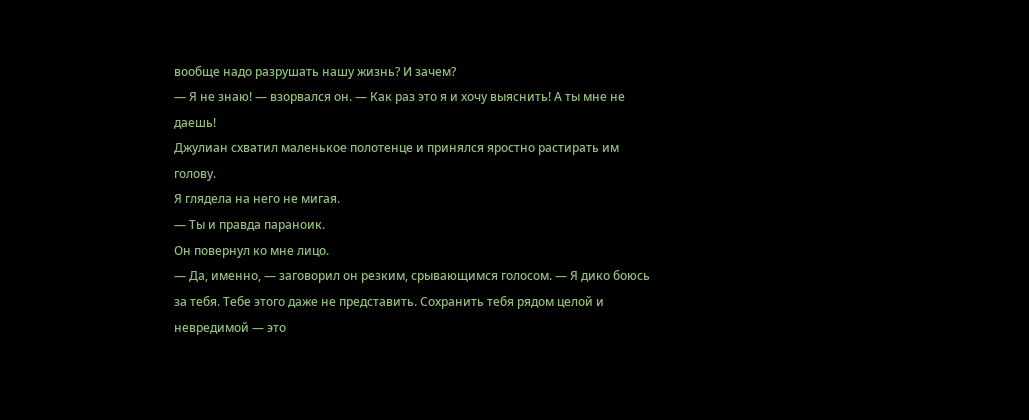вообще надо разрушать нашу жизнь? И зачем?
— Я не знаю! — взорвался он. — Как раз это я и хочу выяснить! А ты мне не даешь!
Джулиан схватил маленькое полотенце и принялся яростно растирать им голову.
Я глядела на него не мигая.
— Ты и правда параноик.
Он повернул ко мне лицо.
— Да, именно, — заговорил он резким, срывающимся голосом. — Я дико боюсь за тебя. Тебе этого даже не представить. Сохранить тебя рядом целой и невредимой — это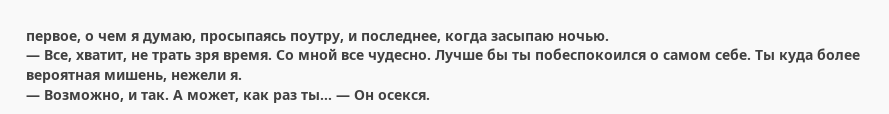первое, о чем я думаю, просыпаясь поутру, и последнее, когда засыпаю ночью.
— Все, хватит, не трать зря время. Со мной все чудесно. Лучше бы ты побеспокоился о самом себе. Ты куда более вероятная мишень, нежели я.
— Возможно, и так. А может, как раз ты… — Он осекся.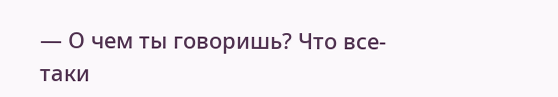— О чем ты говоришь? Что все-таки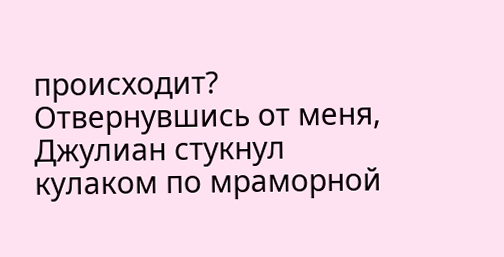происходит?
Отвернувшись от меня, Джулиан стукнул кулаком по мраморной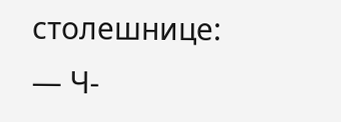столешнице:
— Ч-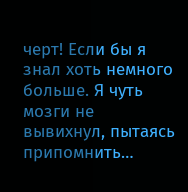черт! Если бы я знал хоть немного больше. Я чуть мозги не вывихнул, пытаясь припомнить…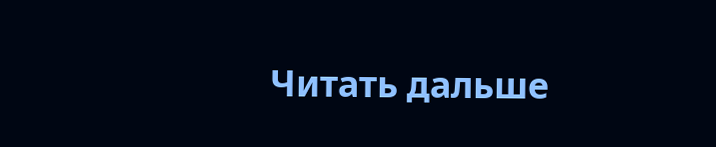Читать дальше